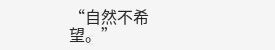“自然不希望。”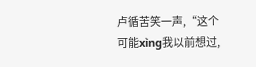卢循苦笑一声,“这个可能xìng我以前想过,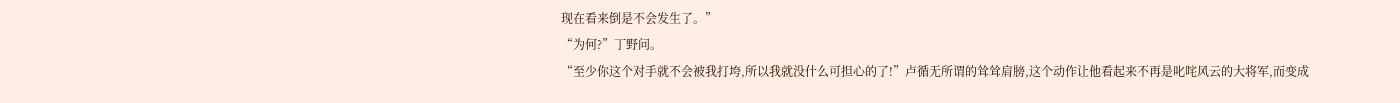现在看来倒是不会发生了。”
“为何?”丁野问。
“至少你这个对手就不会被我打垮,所以我就没什么可担心的了!”卢循无所谓的耸耸肩膀,这个动作让他看起来不再是叱咤风云的大将军,而变成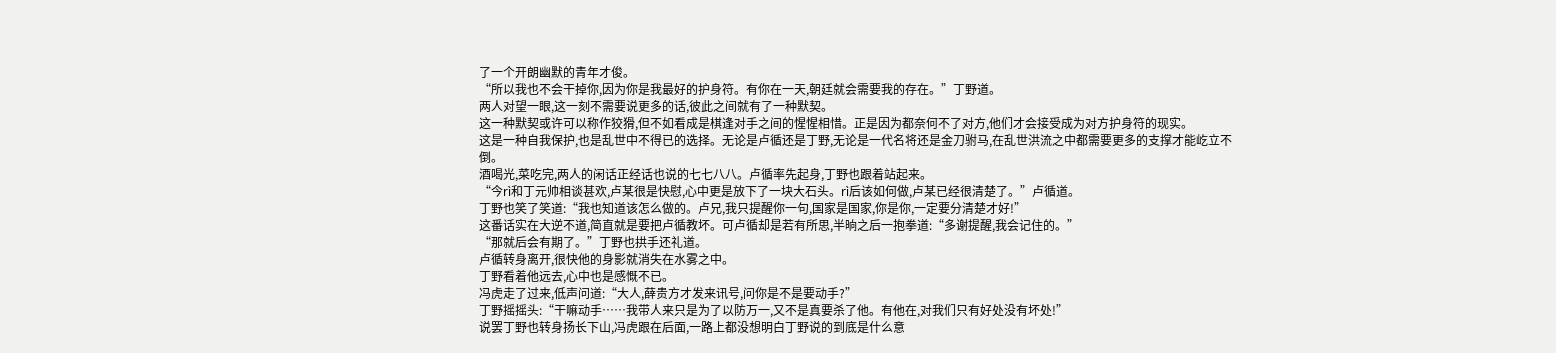了一个开朗幽默的青年才俊。
“所以我也不会干掉你,因为你是我最好的护身符。有你在一天,朝廷就会需要我的存在。”丁野道。
两人对望一眼,这一刻不需要说更多的话,彼此之间就有了一种默契。
这一种默契或许可以称作狡猾,但不如看成是棋逢对手之间的惺惺相惜。正是因为都奈何不了对方,他们才会接受成为对方护身符的现实。
这是一种自我保护,也是乱世中不得已的选择。无论是卢循还是丁野,无论是一代名将还是金刀驸马,在乱世洪流之中都需要更多的支撑才能屹立不倒。
酒喝光,菜吃完,两人的闲话正经话也说的七七八八。卢循率先起身,丁野也跟着站起来。
“今rì和丁元帅相谈甚欢,卢某很是快慰,心中更是放下了一块大石头。rì后该如何做,卢某已经很清楚了。”卢循道。
丁野也笑了笑道:“我也知道该怎么做的。卢兄,我只提醒你一句,国家是国家,你是你,一定要分清楚才好!”
这番话实在大逆不道,简直就是要把卢循教坏。可卢循却是若有所思,半晌之后一抱拳道:“多谢提醒,我会记住的。”
“那就后会有期了。”丁野也拱手还礼道。
卢循转身离开,很快他的身影就消失在水雾之中。
丁野看着他远去,心中也是感慨不已。
冯虎走了过来,低声问道:“大人,薛贵方才发来讯号,问你是不是要动手?”
丁野摇摇头:“干嘛动手……我带人来只是为了以防万一,又不是真要杀了他。有他在,对我们只有好处没有坏处!”
说罢丁野也转身扬长下山,冯虎跟在后面,一路上都没想明白丁野说的到底是什么意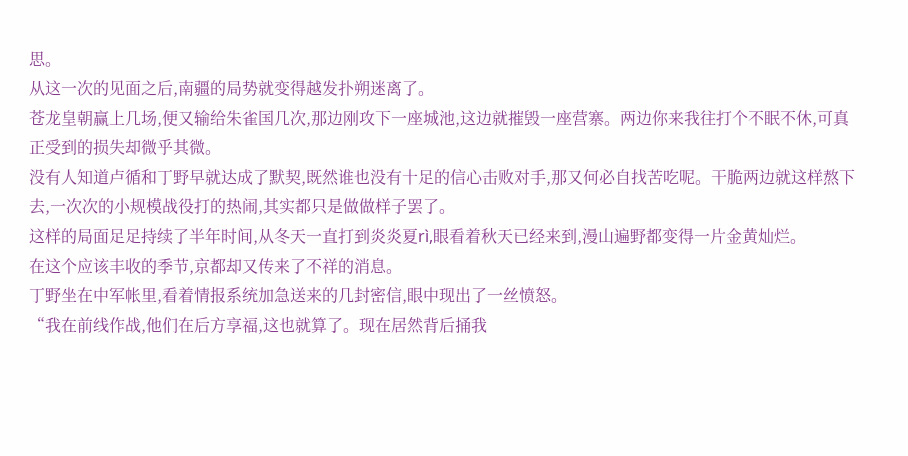思。
从这一次的见面之后,南疆的局势就变得越发扑朔迷离了。
苍龙皇朝赢上几场,便又输给朱雀国几次,那边刚攻下一座城池,这边就摧毁一座营寨。两边你来我往打个不眠不休,可真正受到的损失却微乎其微。
没有人知道卢循和丁野早就达成了默契,既然谁也没有十足的信心击败对手,那又何必自找苦吃呢。干脆两边就这样熬下去,一次次的小规模战役打的热闹,其实都只是做做样子罢了。
这样的局面足足持续了半年时间,从冬天一直打到炎炎夏rì,眼看着秋天已经来到,漫山遍野都变得一片金黄灿烂。
在这个应该丰收的季节,京都却又传来了不祥的消息。
丁野坐在中军帐里,看着情报系统加急送来的几封密信,眼中现出了一丝愤怒。
“我在前线作战,他们在后方享福,这也就算了。现在居然背后捅我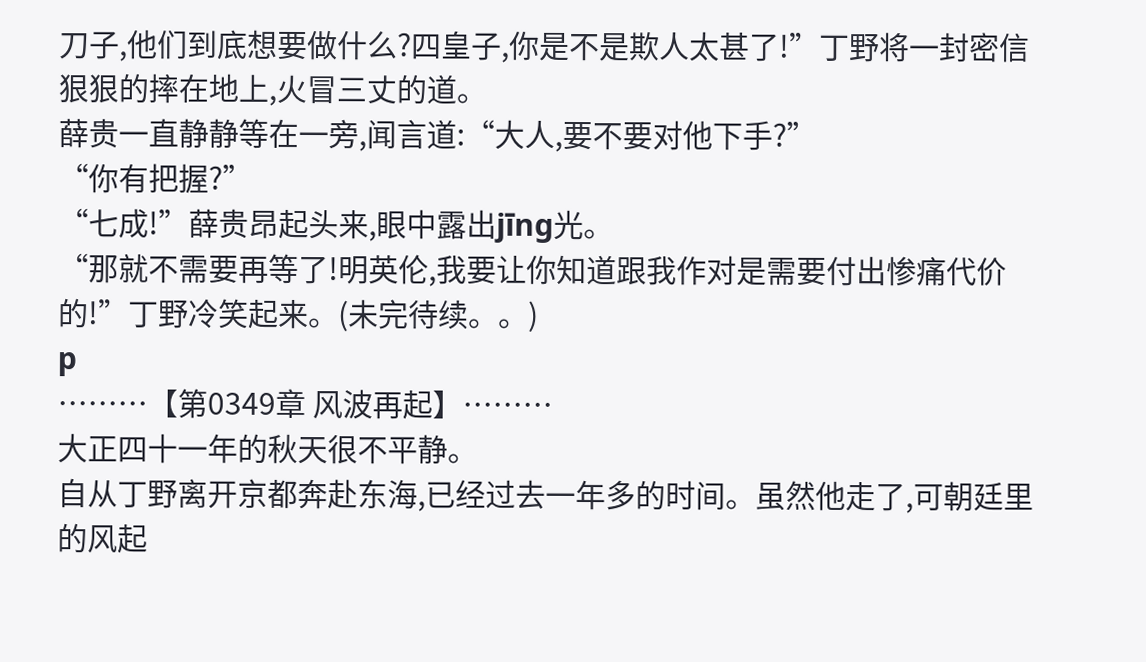刀子,他们到底想要做什么?四皇子,你是不是欺人太甚了!”丁野将一封密信狠狠的摔在地上,火冒三丈的道。
薛贵一直静静等在一旁,闻言道:“大人,要不要对他下手?”
“你有把握?”
“七成!”薛贵昂起头来,眼中露出jīng光。
“那就不需要再等了!明英伦,我要让你知道跟我作对是需要付出惨痛代价的!”丁野冷笑起来。(未完待续。。)
p
………【第0349章 风波再起】………
大正四十一年的秋天很不平静。
自从丁野离开京都奔赴东海,已经过去一年多的时间。虽然他走了,可朝廷里的风起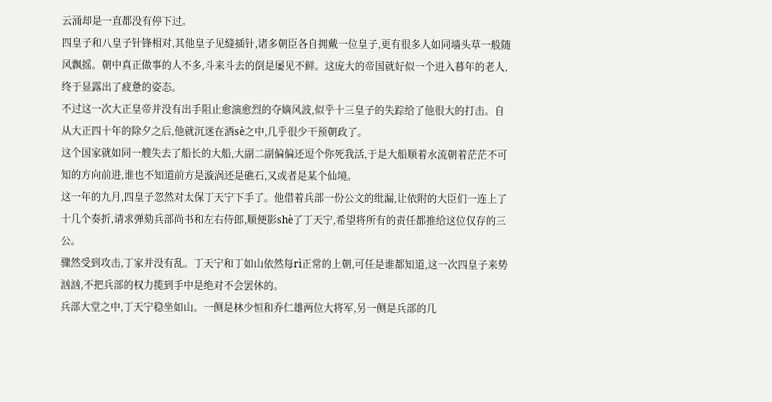云涌却是一直都没有停下过。
四皇子和八皇子针锋相对,其他皇子见缝插针,诸多朝臣各自拥戴一位皇子,更有很多人如同墙头草一般随风飘摇。朝中真正做事的人不多,斗来斗去的倒是屡见不鲜。这庞大的帝国就好似一个进入暮年的老人,终于显露出了疲惫的姿态。
不过这一次大正皇帝并没有出手阻止愈演愈烈的夺嫡风波,似乎十三皇子的失踪给了他很大的打击。自从大正四十年的除夕之后,他就沉迷在酒sè之中,几乎很少干预朝政了。
这个国家就如同一艘失去了船长的大船,大副二副偏偏还逗个你死我活,于是大船顺着水流朝着茫茫不可知的方向前进,谁也不知道前方是漩涡还是礁石,又或者是某个仙境。
这一年的九月,四皇子忽然对太保丁天宁下手了。他借着兵部一份公文的纰漏,让依附的大臣们一连上了十几个奏折,请求弹劾兵部尚书和左右侍郎,顺便影shè了丁天宁,希望将所有的责任都推给这位仅存的三公。
骤然受到攻击,丁家并没有乱。丁天宁和丁如山依然每rì正常的上朝,可任是谁都知道,这一次四皇子来势汹汹,不把兵部的权力揽到手中是绝对不会罢休的。
兵部大堂之中,丁天宁稳坐如山。一侧是林少恒和乔仁雄两位大将军,另一侧是兵部的几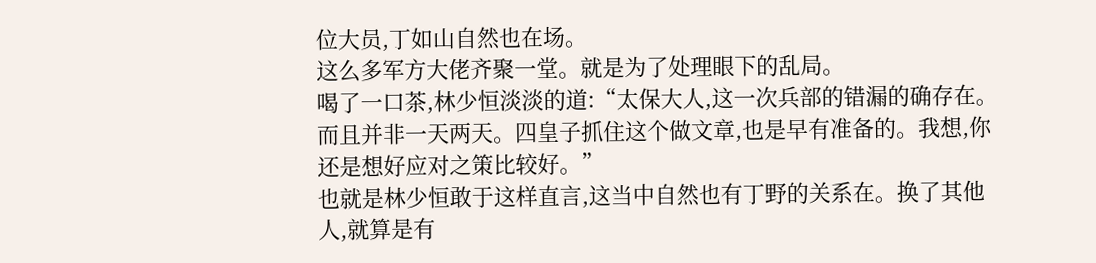位大员,丁如山自然也在场。
这么多军方大佬齐聚一堂。就是为了处理眼下的乱局。
喝了一口茶,林少恒淡淡的道:“太保大人,这一次兵部的错漏的确存在。而且并非一天两天。四皇子抓住这个做文章,也是早有准备的。我想,你还是想好应对之策比较好。”
也就是林少恒敢于这样直言,这当中自然也有丁野的关系在。换了其他人,就算是有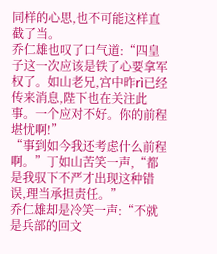同样的心思,也不可能这样直截了当。
乔仁雄也叹了口气道:“四皇子这一次应该是铁了心要拿军权了。如山老兄,宫中昨rì已经传来消息,陛下也在关注此事。一个应对不好。你的前程堪忧啊!”
“事到如今我还考虑什么前程啊。”丁如山苦笑一声,“都是我驭下不严才出现这种错误,理当承担责任。”
乔仁雄却是冷笑一声:“不就是兵部的回文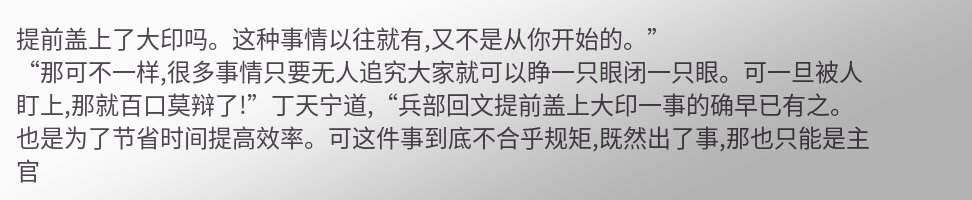提前盖上了大印吗。这种事情以往就有,又不是从你开始的。”
“那可不一样,很多事情只要无人追究大家就可以睁一只眼闭一只眼。可一旦被人盯上,那就百口莫辩了!”丁天宁道,“兵部回文提前盖上大印一事的确早已有之。也是为了节省时间提高效率。可这件事到底不合乎规矩,既然出了事,那也只能是主官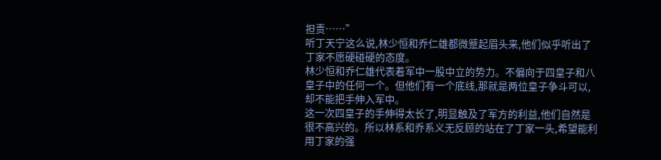担责……”
听丁天宁这么说,林少恒和乔仁雄都微蹙起眉头来,他们似乎听出了丁家不愿硬碰硬的态度。
林少恒和乔仁雄代表着军中一股中立的势力。不偏向于四皇子和八皇子中的任何一个。但他们有一个底线,那就是两位皇子争斗可以,却不能把手伸入军中。
这一次四皇子的手伸得太长了,明显触及了军方的利益,他们自然是很不高兴的。所以林系和乔系义无反顾的站在了丁家一头,希望能利用丁家的强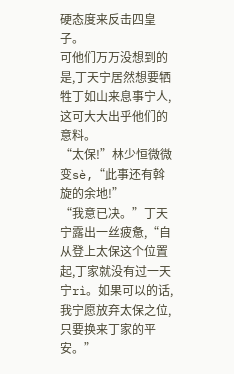硬态度来反击四皇子。
可他们万万没想到的是,丁天宁居然想要牺牲丁如山来息事宁人,这可大大出乎他们的意料。
“太保!”林少恒微微变sè,“此事还有斡旋的余地!”
“我意已决。”丁天宁露出一丝疲惫,“自从登上太保这个位置起,丁家就没有过一天宁rì。如果可以的话,我宁愿放弃太保之位,只要换来丁家的平安。”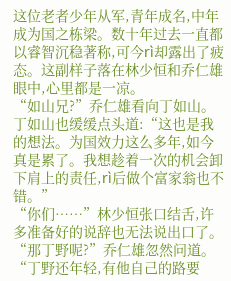这位老者少年从军,青年成名,中年成为国之栋梁。数十年过去一直都以睿智沉稳著称,可今rì却露出了疲态。这副样子落在林少恒和乔仁雄眼中,心里都是一凉。
“如山兄?”乔仁雄看向丁如山。
丁如山也缓缓点头道:“这也是我的想法。为国效力这么多年,如今真是累了。我想趁着一次的机会卸下肩上的责任,rì后做个富家翁也不错。”
“你们……”林少恒张口结舌,许多准备好的说辞也无法说出口了。
“那丁野呢?”乔仁雄忽然问道。
“丁野还年轻,有他自己的路要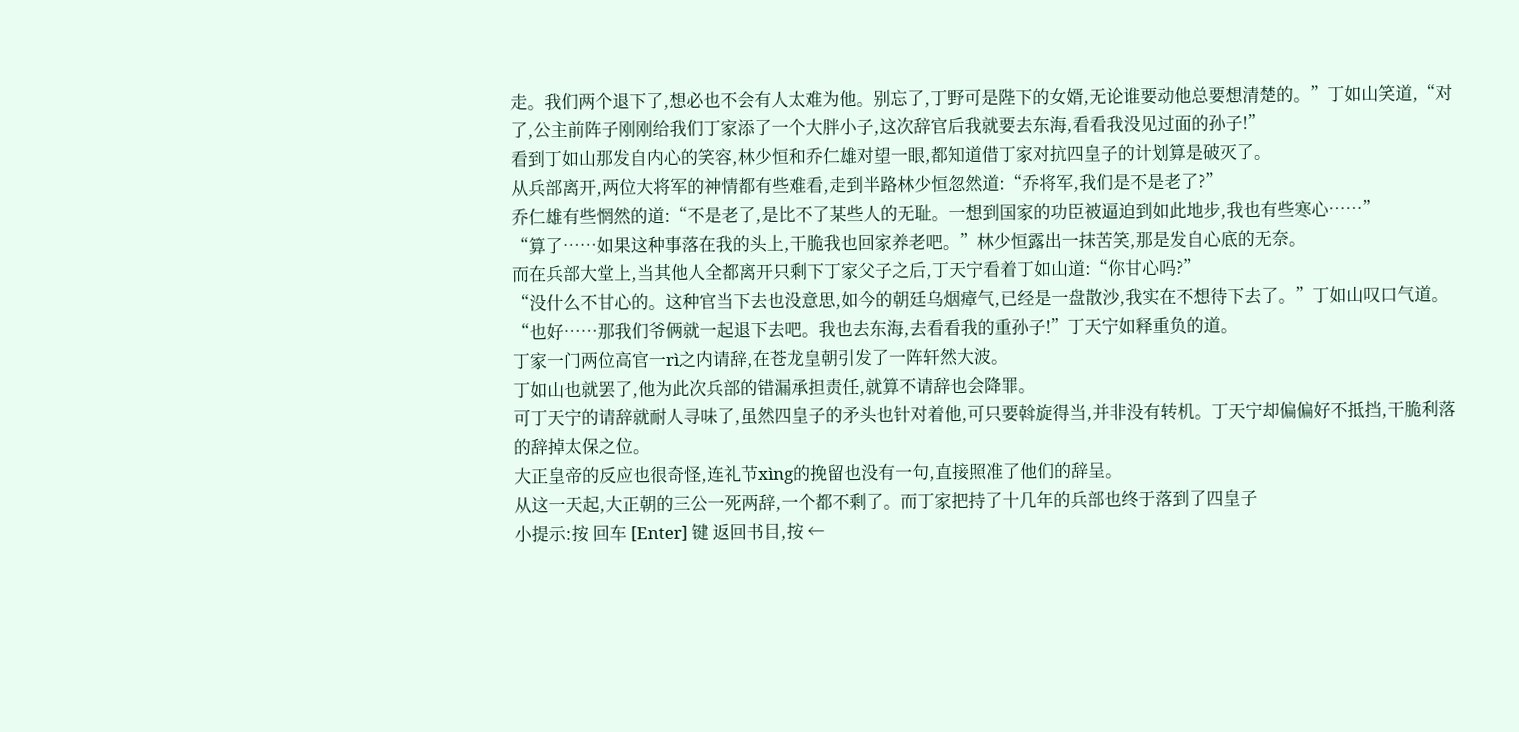走。我们两个退下了,想必也不会有人太难为他。别忘了,丁野可是陛下的女婿,无论谁要动他总要想清楚的。”丁如山笑道,“对了,公主前阵子刚刚给我们丁家添了一个大胖小子,这次辞官后我就要去东海,看看我没见过面的孙子!”
看到丁如山那发自内心的笑容,林少恒和乔仁雄对望一眼,都知道借丁家对抗四皇子的计划算是破灭了。
从兵部离开,两位大将军的神情都有些难看,走到半路林少恒忽然道:“乔将军,我们是不是老了?”
乔仁雄有些惘然的道:“不是老了,是比不了某些人的无耻。一想到国家的功臣被逼迫到如此地步,我也有些寒心……”
“算了……如果这种事落在我的头上,干脆我也回家养老吧。”林少恒露出一抹苦笑,那是发自心底的无奈。
而在兵部大堂上,当其他人全都离开只剩下丁家父子之后,丁天宁看着丁如山道:“你甘心吗?”
“没什么不甘心的。这种官当下去也没意思,如今的朝廷乌烟瘴气,已经是一盘散沙,我实在不想待下去了。”丁如山叹口气道。
“也好……那我们爷俩就一起退下去吧。我也去东海,去看看我的重孙子!”丁天宁如释重负的道。
丁家一门两位高官一rì之内请辞,在苍龙皇朝引发了一阵轩然大波。
丁如山也就罢了,他为此次兵部的错漏承担责任,就算不请辞也会降罪。
可丁天宁的请辞就耐人寻味了,虽然四皇子的矛头也针对着他,可只要斡旋得当,并非没有转机。丁天宁却偏偏好不抵挡,干脆利落的辞掉太保之位。
大正皇帝的反应也很奇怪,连礼节xìng的挽留也没有一句,直接照准了他们的辞呈。
从这一天起,大正朝的三公一死两辞,一个都不剩了。而丁家把持了十几年的兵部也终于落到了四皇子
小提示:按 回车 [Enter] 键 返回书目,按 ←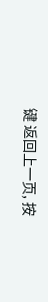键 返回上一页, 按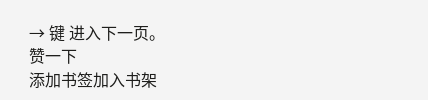→ 键 进入下一页。
赞一下
添加书签加入书架